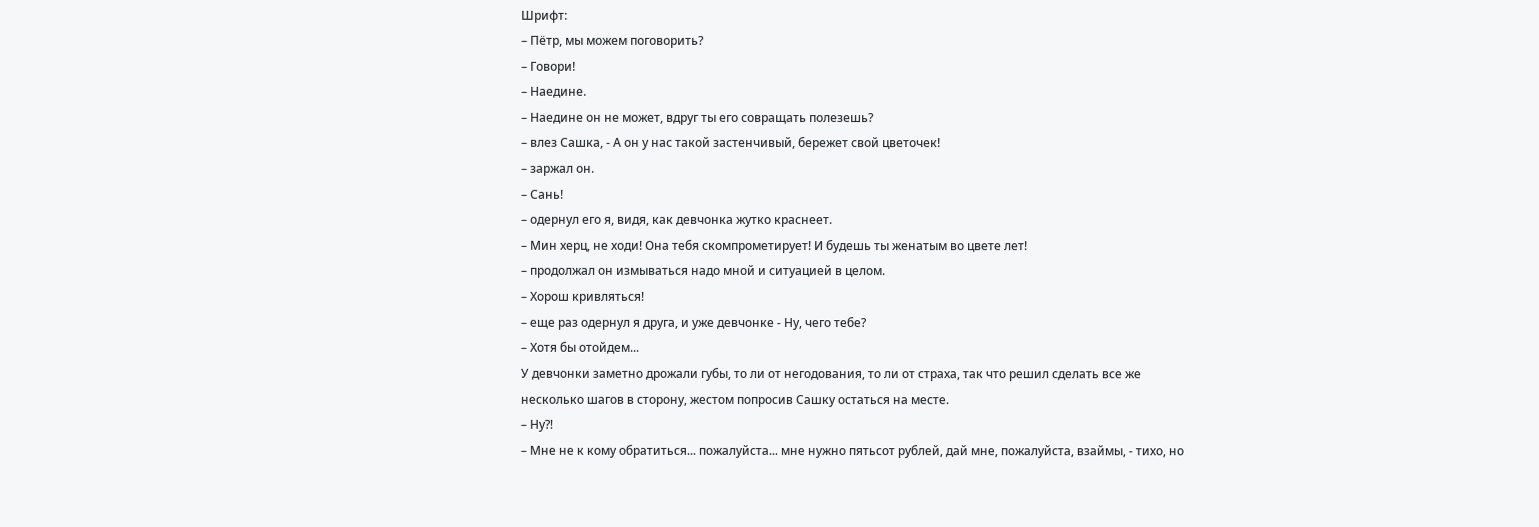Шрифт:
– Пётр, мы можем поговорить?
– Говори!
– Наедине.
– Наедине он не может, вдруг ты его совращать полезешь?
– влез Сашка, - А он у нас такой застенчивый, бережет свой цветочек!
– заржал он.
– Сань!
– одернул его я, видя, как девчонка жутко краснеет.
– Мин херц, не ходи! Она тебя скомпрометирует! И будешь ты женатым во цвете лет!
– продолжал он измываться надо мной и ситуацией в целом.
– Хорош кривляться!
– еще раз одернул я друга, и уже девчонке - Ну, чего тебе?
– Хотя бы отойдем...
У девчонки заметно дрожали губы, то ли от негодования, то ли от страха, так что решил сделать все же несколько шагов в сторону, жестом попросив Сашку остаться на месте.
– Ну?!
– Мне не к кому обратиться... пожалуйста... мне нужно пятьсот рублей, дай мне, пожалуйста, взаймы, - тихо, но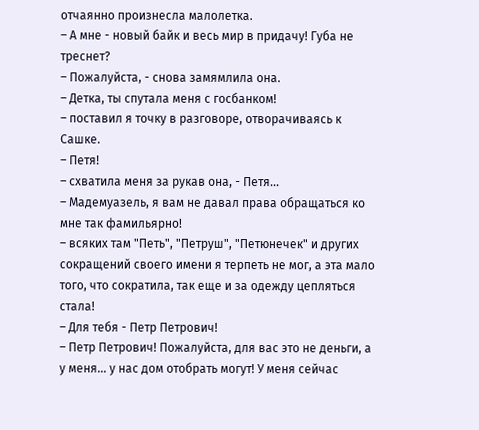отчаянно произнесла малолетка.
– А мне - новый байк и весь мир в придачу! Губа не треснет?
– Пожалуйста, - снова замямлила она.
– Детка, ты спутала меня с госбанком!
– поставил я точку в разговоре, отворачиваясь к Сашке.
– Петя!
– схватила меня за рукав она, - Петя...
– Мадемуазель, я вам не давал права обращаться ко мне так фамильярно!
– всяких там "Петь", "Петруш", "Петюнечек" и других сокращений своего имени я терпеть не мог, а эта мало того, что сократила, так еще и за одежду цепляться стала!
– Для тебя - Петр Петрович!
– Петр Петрович! Пожалуйста, для вас это не деньги, а у меня... у нас дом отобрать могут! У меня сейчас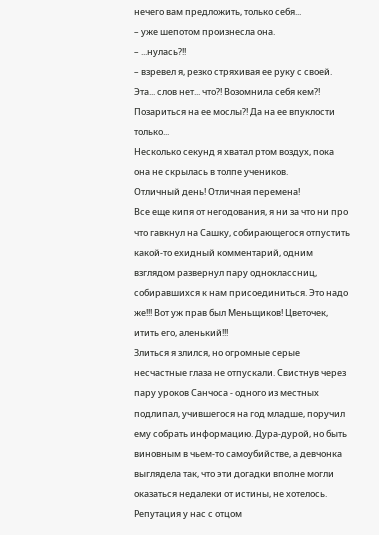нечего вам предложить, только себя...
– уже шепотом произнесла она.
– ...нулась?!!
– взревел я, резко стряхивая ее руку с своей.
Эта... слов нет... что?! Возомнила себя кем?! Позариться на ее мослы?! Да на ее впуклости только...
Несколько секунд я хватал ртом воздух, пока она не скрылась в толпе учеников.
Отличный день! Отличная перемена!
Все еще кипя от негодования, я ни за что ни про что гавкнул на Сашку, собирающегося отпустить какой-то ехидный комментарий, одним взглядом развернул пару одноклассниц, собиравшихся к нам присоединиться. Это надо же!!! Вот уж прав был Меньщиков! Цветочек, итить его, аленький!!!
Злиться я злился, но огромные серые несчастные глаза не отпускали. Свистнув через пару уроков Санчоса - одного из местных подлипал, учившегося на год младше, поручил ему собрать информацию. Дура-дурой, но быть виновным в чьем-то самоубийстве, а девчонка выглядела так, что эти догадки вполне могли оказаться недалеки от истины, не хотелось. Репутация у нас с отцом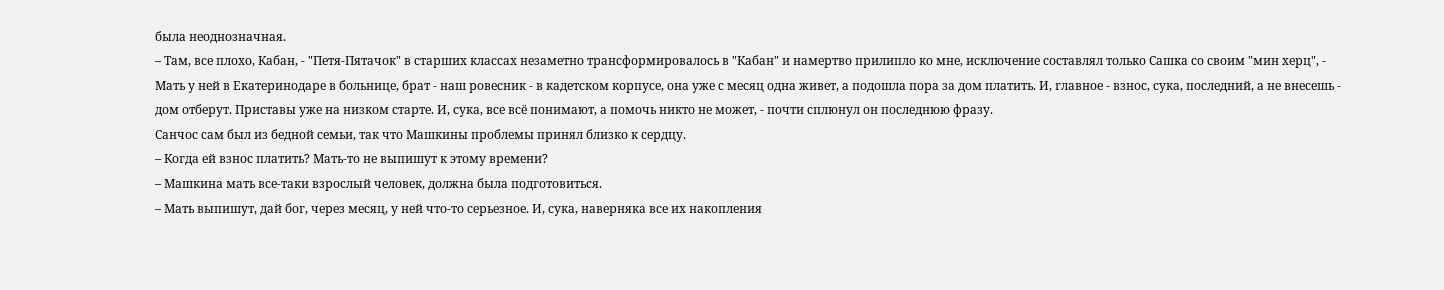была неоднозначная.
– Там, все плохо, Кабан, - "Петя-Пятачок" в старших классах незаметно трансформировалось в "Кабан" и намертво прилипло ко мне, исключение составлял только Сашка со своим "мин херц", - Мать у ней в Екатеринодаре в больнице, брат - наш ровесник - в кадетском корпусе, она уже с месяц одна живет, а подошла пора за дом платить. И, главное - взнос, сука, последний, а не внесешь - дом отберут. Приставы уже на низком старте. И, сука, все всё понимают, а помочь никто не может, - почти сплюнул он последнюю фразу.
Санчос сам был из бедной семьи, так что Машкины проблемы принял близко к сердцу.
– Когда ей взнос платить? Мать-то не выпишут к этому времени?
– Машкина мать все-таки взрослый человек, должна была подготовиться.
– Мать выпишут, дай бог, через месяц, у ней что-то серьезное. И, сука, наверняка все их накопления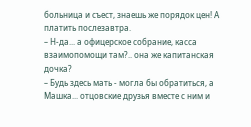больница и съест, знаешь же порядок цен! А платить послезавтра.
– Н-да... а офицерское собрание, касса взаимопомощи там?.. она же капитанская дочка?
– Будь здесь мать - могла бы обратиться, а Машка... отцовские друзья вместе с ним и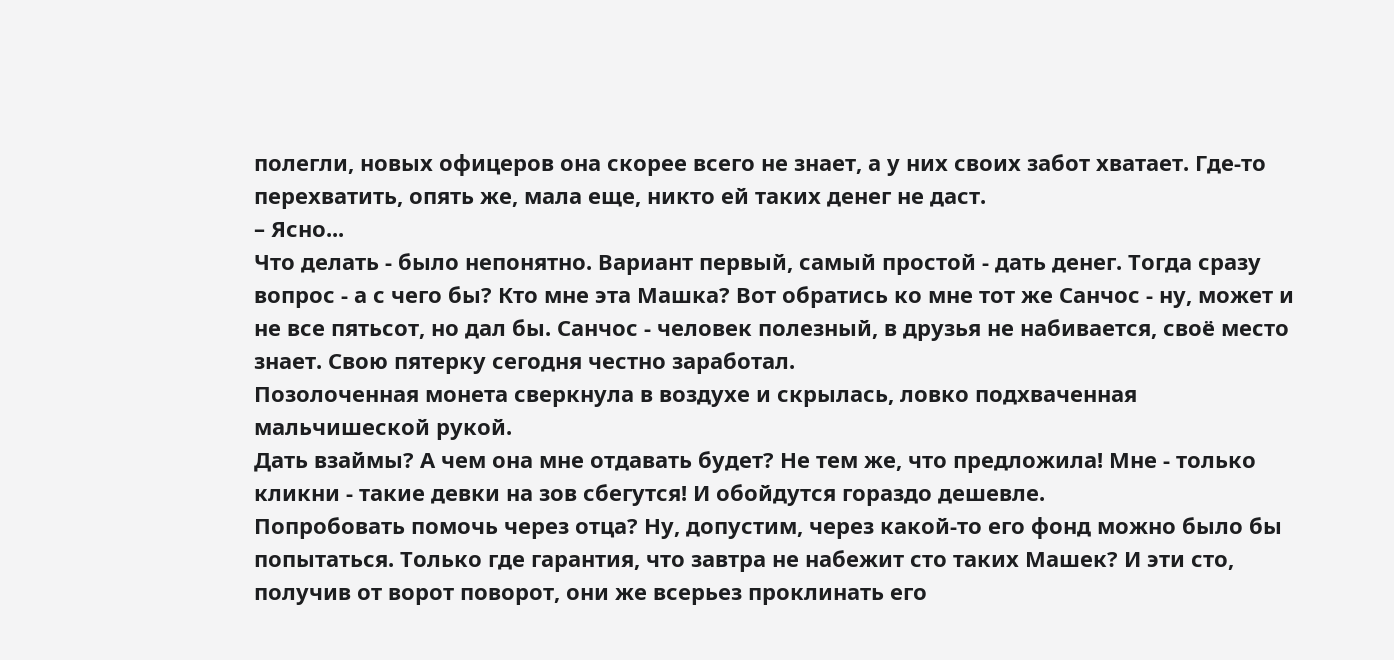полегли, новых офицеров она скорее всего не знает, а у них своих забот хватает. Где-то перехватить, опять же, мала еще, никто ей таких денег не даст.
– Ясно...
Что делать - было непонятно. Вариант первый, самый простой - дать денег. Тогда сразу вопрос - а с чего бы? Кто мне эта Машка? Вот обратись ко мне тот же Санчос - ну, может и не все пятьсот, но дал бы. Санчос - человек полезный, в друзья не набивается, своё место знает. Свою пятерку сегодня честно заработал.
Позолоченная монета сверкнула в воздухе и скрылась, ловко подхваченная мальчишеской рукой.
Дать взаймы? А чем она мне отдавать будет? Не тем же, что предложила! Мне - только кликни - такие девки на зов сбегутся! И обойдутся гораздо дешевле.
Попробовать помочь через отца? Ну, допустим, через какой-то его фонд можно было бы попытаться. Только где гарантия, что завтра не набежит сто таких Машек? И эти сто, получив от ворот поворот, они же всерьез проклинать его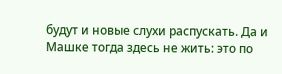будут и новые слухи распускать. Да и Машке тогда здесь не жить: это по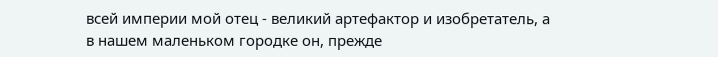всей империи мой отец - великий артефактор и изобретатель, а в нашем маленьком городке он, прежде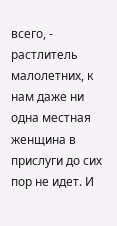всего, - растлитель малолетних, к нам даже ни одна местная женщина в прислуги до сих пор не идет. И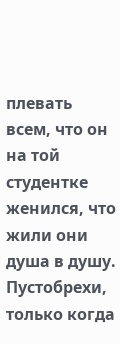плевать всем, что он на той студентке женился, что жили они душа в душу. Пустобрехи, только когда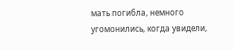мать погибла, немного угомонились, когда увидели,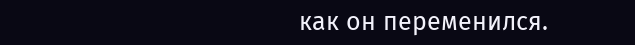как он переменился.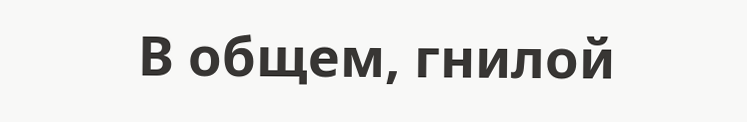В общем, гнилой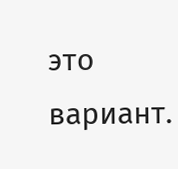это вариант.